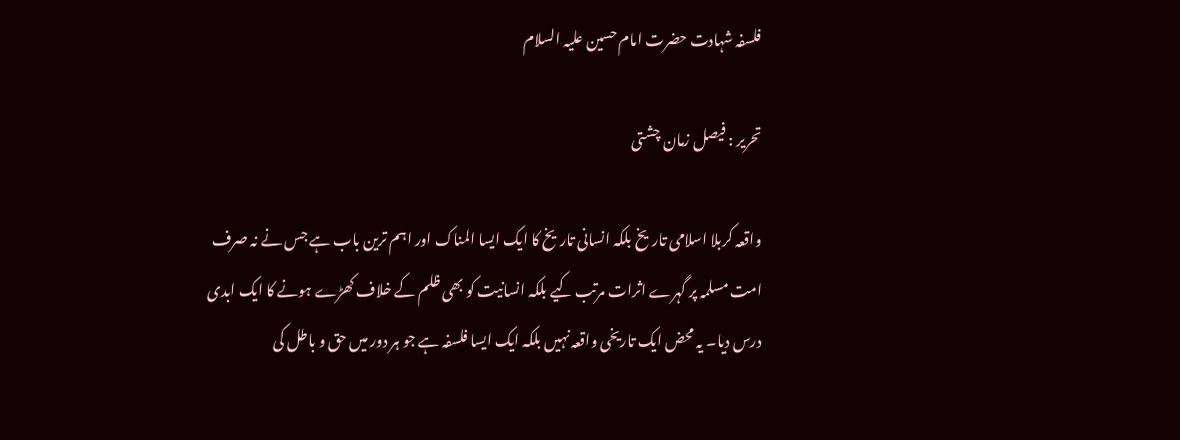فلسفہ شہادت حضرت امام حسین علیہ السلام

تحریر : فیصل زمان چشتی

واقعہ کربلا اسلامی تاریخ بلکہ انسانی تاریخ کا ایک ایسا المناک اور اہم ترین باب ہے جس نے نہ صرف امت مسلمہ پر گہرے اثرات مرتب کیے بلکہ انسانیت کو بھی ظلم کے خلاف کھڑے ہونے کا ایک ابدی درس دیا۔ یہ محض ایک تاریخی واقعہ نہیں بلکہ ایک ایسا فلسفہ ہے جو ہر دور میں حق و باطل کی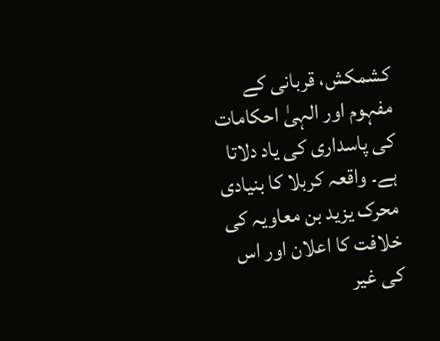کشمکش، قربانی کے مفہوم اور الہیٰ احکامات کی پاسداری کی یاد دلاتا ہے۔ واقعہ کربلا کا بنیادی محرک یزید بن معاویہ کی خلافت کا اعلان اور اس کی غیر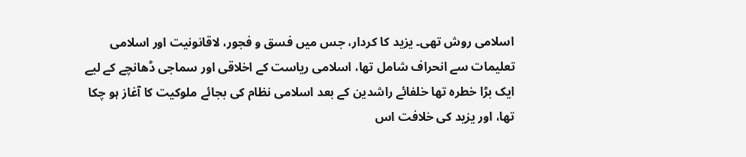اسلامی روش تھی۔ یزید کا کردار، جس میں فسق و فجور، لاقانونیت اور اسلامی تعلیمات سے انحراف شامل تھا، اسلامی ریاست کے اخلاقی اور سماجی ڈھانچے کے لیے ایک بڑا خطرہ تھا خلفائے راشدین کے بعد اسلامی نظام کی بجائے ملوکیت کا آغاز ہو چکا تھا، اور یزید کی خلافت اس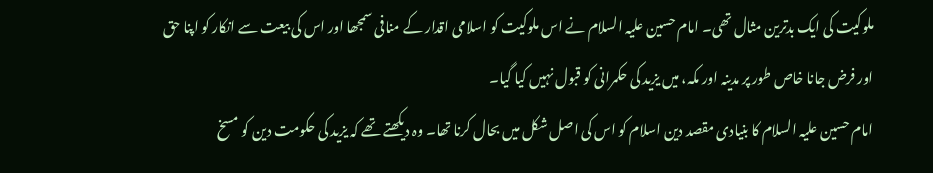ملوکیت کی ایک بدترین مثال تھی۔ امام حسین علیہ السلام نے اس ملوکیت کو اسلامی اقدار کے منافی سمجھا اور اس کی بیعت سے انکار کو اپنا حق اور فرض جانا خاص طور پر مدینہ اور مکہ، میں یزید کی حکمرانی کو قبول نہیں کیا گیا۔
امام حسین علیہ السلام کا بنیادی مقصد دین اسلام کو اس کی اصل شکل میں بحال کرنا تھا۔ وہ دیکھتے تھے کہ یزید کی حکومت دین کو مسخ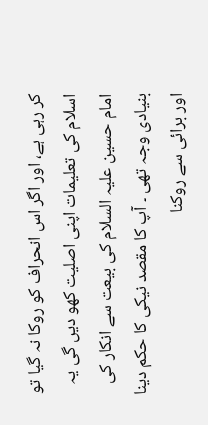کر رہی ہے، اور اگر اس انحراف کو روکا نہ گیا تو اسلام کی تعلیمات اپنی اصلیت کھو دیں گی یہ امام حسین علیہ السلام کی بیعت سے انکار کی بنیادی وجہ تھی ۔ آپ کا مقصد نیکی کا حکم دینا اور برائی سے روکنا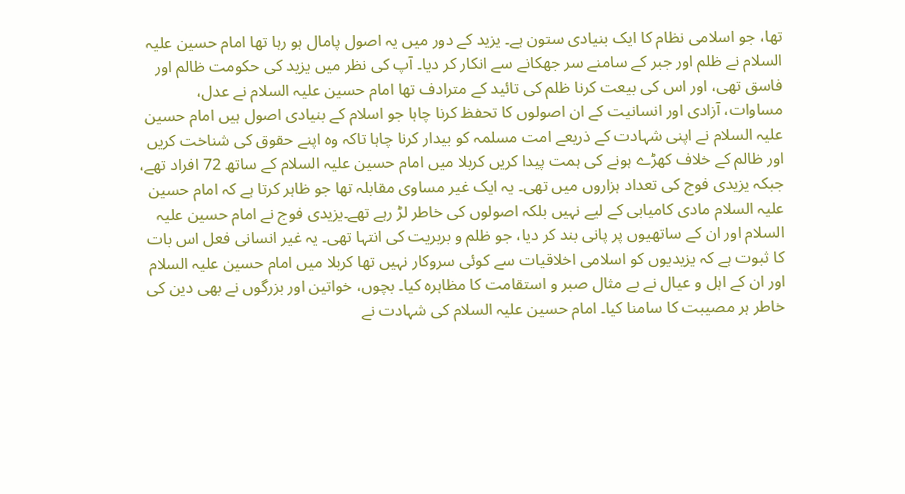تھا، جو اسلامی نظام کا ایک بنیادی ستون ہے۔ یزید کے دور میں یہ اصول پامال ہو رہا تھا امام حسین علیہ السلام نے ظلم اور جبر کے سامنے سر جھکانے سے انکار کر دیا۔ آپ کی نظر میں یزید کی حکومت ظالم اور فاسق تھی، اور اس کی بیعت کرنا ظلم کی تائید کے مترادف تھا امام حسین علیہ السلام نے عدل، مساوات، آزادی اور انسانیت کے ان اصولوں کا تحفظ کرنا چاہا جو اسلام کے بنیادی اصول ہیں امام حسین علیہ السلام نے اپنی شہادت کے ذریعے امت مسلمہ کو بیدار کرنا چاہا تاکہ وہ اپنے حقوق کی شناخت کریں اور ظالم کے خلاف کھڑے ہونے کی ہمت پیدا کریں کربلا میں امام حسین علیہ السلام کے ساتھ 72 افراد تھے، جبکہ یزیدی فوج کی تعداد ہزاروں میں تھی۔ یہ ایک غیر مساوی مقابلہ تھا جو ظاہر کرتا ہے کہ امام حسین علیہ السلام مادی کامیابی کے لیے نہیں بلکہ اصولوں کی خاطر لڑ رہے تھے۔یزیدی فوج نے امام حسین علیہ السلام اور ان کے ساتھیوں پر پانی بند کر دیا، جو ظلم و بربریت کی انتہا تھی۔ یہ غیر انسانی فعل اس بات کا ثبوت ہے کہ یزیدیوں کو اسلامی اخلاقیات سے کوئی سروکار نہیں تھا کربلا میں امام حسین علیہ السلام اور ان کے اہل و عیال نے بے مثال صبر و استقامت کا مظاہرہ کیا۔ بچوں، خواتین اور بزرگوں نے بھی دین کی خاطر ہر مصیبت کا سامنا کیا۔ امام حسین علیہ السلام کی شہادت نے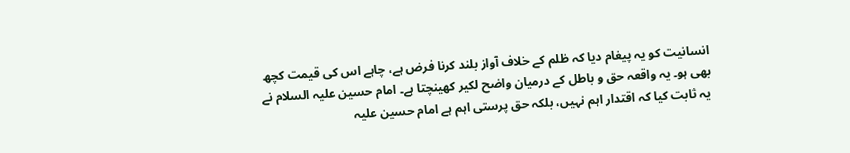انسانیت کو یہ پیغام دیا کہ ظلم کے خلاف آواز بلند کرنا فرض ہے، چاہے اس کی قیمت کچھ بھی ہو۔ یہ واقعہ حق و باطل کے درمیان واضح لکیر کھینچتا ہے۔ امام حسین علیہ السلام نے یہ ثابت کیا کہ اقتدار اہم نہیں، بلکہ حق پرستی اہم ہے امام حسین علیہ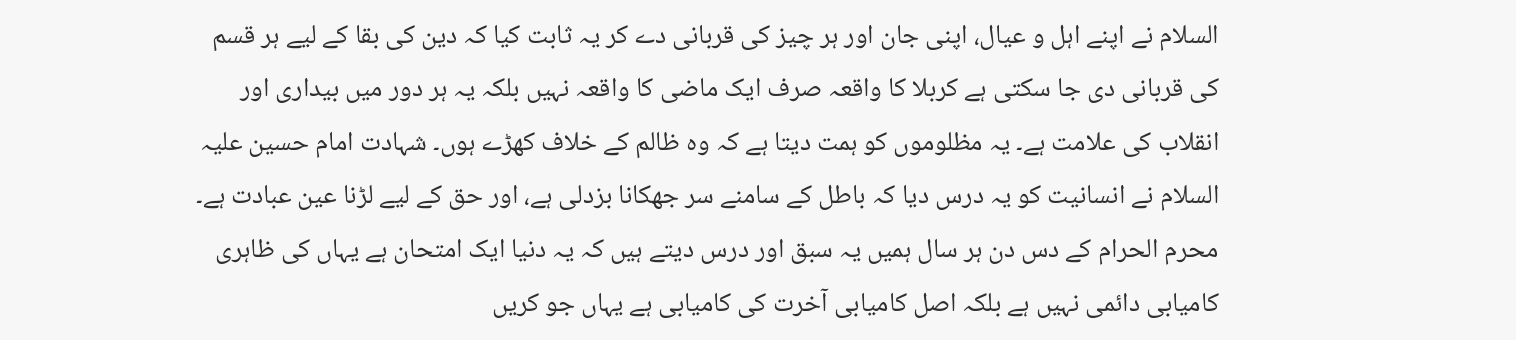السلام نے اپنے اہل و عیال، اپنی جان اور ہر چیز کی قربانی دے کر یہ ثابت کیا کہ دین کی بقا کے لیے ہر قسم کی قربانی دی جا سکتی ہے کربلا کا واقعہ صرف ایک ماضی کا واقعہ نہیں بلکہ یہ ہر دور میں بیداری اور انقلاب کی علامت ہے۔ یہ مظلوموں کو ہمت دیتا ہے کہ وہ ظالم کے خلاف کھڑے ہوں۔ شہادت امام حسین علیہ السلام نے انسانیت کو یہ درس دیا کہ باطل کے سامنے سر جھکانا بزدلی ہے، اور حق کے لیے لڑنا عین عبادت ہے۔
محرم الحرام کے دس دن ہر سال ہمیں یہ سبق اور درس دیتے ہیں کہ یہ دنیا ایک امتحان ہے یہاں کی ظاہری کامیابی دائمی نہیں ہے بلکہ اصل کامیابی آخرت کی کامیابی ہے یہاں جو کریں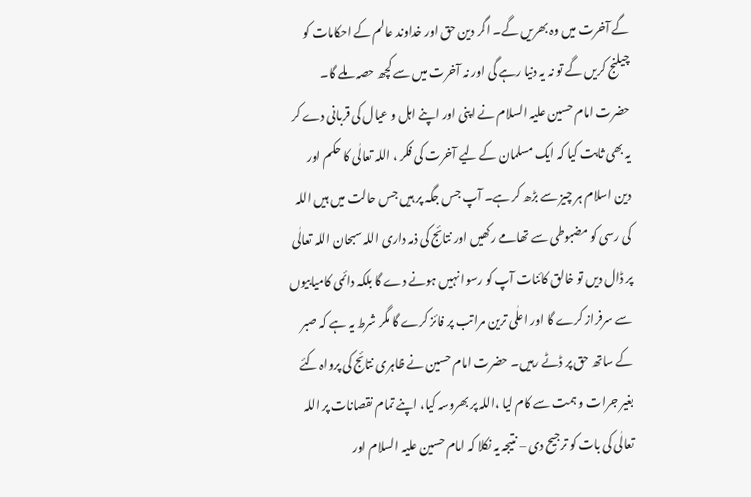گے آخرت میں وہ بھریں گے۔ اگر دین حق اور خداوند عالم کے احکامات کو چیلنج کریں گے تو نہ یہ دنیا رہے گی اور نہ آخرت میں سے کچھ حصہ ملے گا۔ حضرت امام حسین علیہ السلام نے اپنی اور اپنے اہل و عیال کی قربانی دے کر یہ بھی ثابت کیا کہ ایک مسلمان کے لیے آخرت کی فکر ، اللہ تعالٰی کا حکم اور دین اسلام ہر چیز سے بڑھ کر ہے۔ آپ جس جگہ پر ہیں جس حالت میں ہیں اللہ کی رسی کو مضبوطی سے تھامے رکھیں اور نتائج کی ذمہ داری اللہ سبحان اللہ تعالٰی پر ڈال دیں تو خالق کائنات آپ کو رسوا نہیں ہونے دے گا بلکہ دائمی کامیابیوں سے سرفراز کرے گا اور اعلٰی ترین مراتب پر فائز کرے گا مگر شرط یہ ہے کہ صبر کے ساتھ حق پر ڈٹے رہیں۔ حضرت امام حسین نے ظاہری نتائج کی پرواہ کئے بغیر جرات و ہمت سے کام لیا ،اللہ پر بھروسہ کیا، اپنے تمام نقصانات پر اللہ تعالٰی کی بات کو ترجیح دی – نتیجہ یہ نکلا کہ امام حسین علیہ السلام اور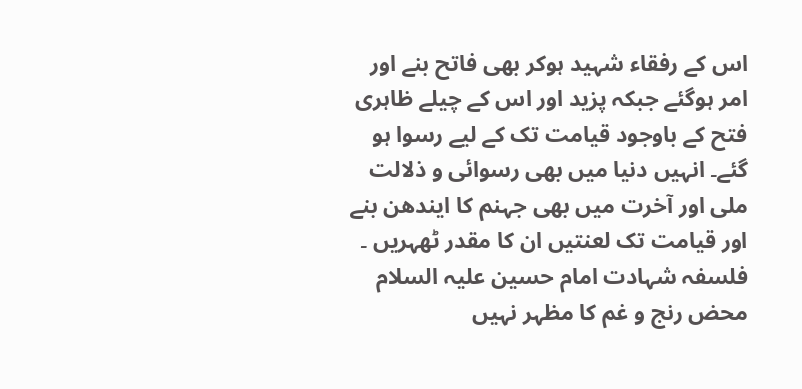اس کے رفقاء شہید ہوکر بھی فاتح بنے اور امر ہوگئے جبکہ پزید اور اس کے چیلے ظاہری فتح کے باوجود قیامت تک کے لیے رسوا ہو گئے۔ انہیں دنیا میں بھی رسوائی و ذلالت ملی اور آخرت میں بھی جہنم کا ایندھن بنے اور قیامت تک لعنتیں ان کا مقدر ٹھہریں ۔
فلسفہ شہادت امام حسین علیہ السلام محض رنج و غم کا مظہر نہیں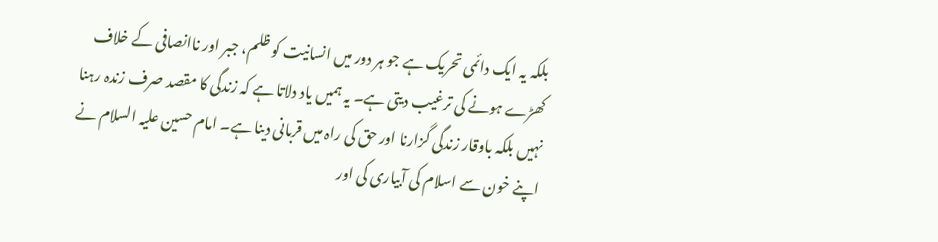بلکہ یہ ایک دائمی تحریک ہے جو ہر دور میں انسانیت کو ظلم، جبر اور ناانصافی کے خلاف کھڑے ہونے کی ترغیب دیتی ہے۔ یہ ہمیں یاد دلاتا ہے کہ زندگی کا مقصد صرف زندہ رہنا نہیں بلکہ باوقار زندگی گزارنا اور حق کی راہ میں قربانی دینا ہے۔ امام حسین علیہ السلام نے اپنے خون سے اسلام کی آبیاری کی اور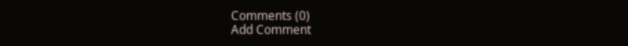Comments (0)
Add Comment